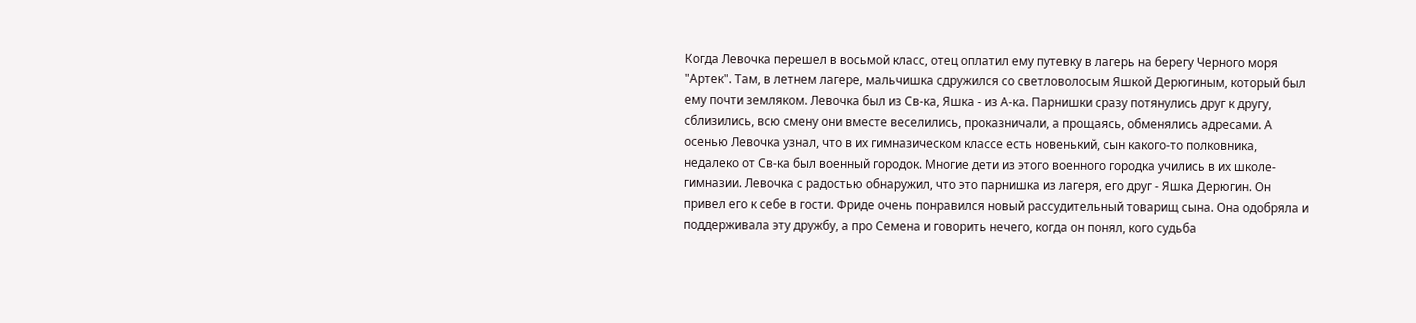Когда Левочка перешел в восьмой класс, отец оплатил ему путевку в лагерь на берегу Черного моря "Артек". Там, в летнем лагере, мальчишка сдружился со светловолосым Яшкой Дерюгиным, который был ему почти земляком. Левочка был из Св-ка, Яшка - из А-ка. Парнишки сразу потянулись друг к другу, сблизились, всю смену они вместе веселились, проказничали, а прощаясь, обменялись адресами. А осенью Левочка узнал, что в их гимназическом классе есть новенький, сын какого-то полковника, недалеко от Св-ка был военный городок. Многие дети из этого военного городка учились в их школе-гимназии. Левочка с радостью обнаружил, что это парнишка из лагеря, его друг - Яшка Дерюгин. Он привел его к себе в гости. Фриде очень понравился новый рассудительный товарищ сына. Она одобряла и поддерживала эту дружбу, а про Семена и говорить нечего, когда он понял, кого судьба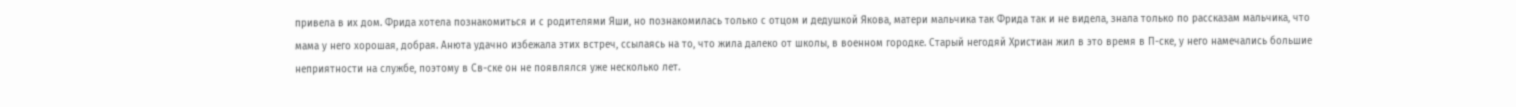привела в их дом. Фрида хотела познакомиться и с родителями Яши, но познакомилась только с отцом и дедушкой Якова, матери мальчика так Фрида так и не видела, знала только по рассказам мальчика, что мама у него хорошая, добрая. Анюта удачно избежала этих встреч, ссылаясь на то, что жила далеко от школы, в военном городке. Старый негодяй Христиан жил в это время в П-ске, у него намечались большие неприятности на службе, поэтому в Св-ске он не появлялся уже несколько лет.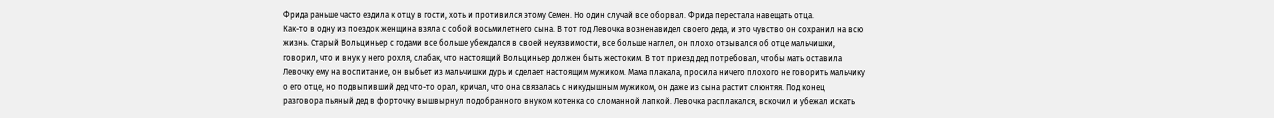Фрида раньше часто ездила к отцу в гости, хоть и противился этому Семен. Но один случай все оборвал. Фрида перестала навещать отца.
Как-то в одну из поездок женщина взяла с собой восьмилетнего сына. В тот год Левочка возненавидел своего деда, и это чувство он сохранил на всю жизнь. Старый Вольциньер с годами все больше убеждался в своей неуязвимости, все больше наглел, он плохо отзывался об отце мальчишки, говорил, что и внук у него рохля, слабак, что настоящий Вольциньер должен быть жестоким. В тот приезд дед потребовал, чтобы мать оставила Левочку ему на воспитание, он выбьет из мальчишки дурь и сделает настоящим мужиком. Мама плакала, просила ничего плохого не говорить мальчику о его отце, но подвыпивший дед что-то орал, кричал, что она связалась с никудышным мужиком, он даже из сына растит слюнтяя. Под конец разговора пьяный дед в форточку вышвырнул подобранного внуком котенка со сломанной лапкой. Левочка расплакался, вскочил и убежал искать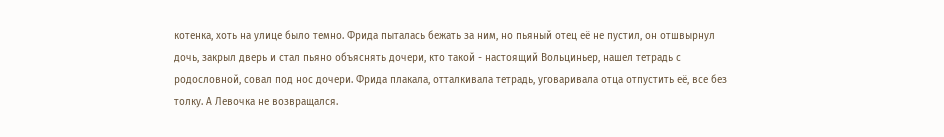котенка, хоть на улице было темно. Фрида пыталась бежать за ним, но пьяный отец её не пустил, он отшвырнул дочь, закрыл дверь и стал пьяно объяснять дочери, кто такой - настоящий Вольциньер, нашел тетрадь с родословной, совал под нос дочери. Фрида плакала, отталкивала тетрадь, уговаривала отца отпустить её, все без толку. А Левочка не возвращался.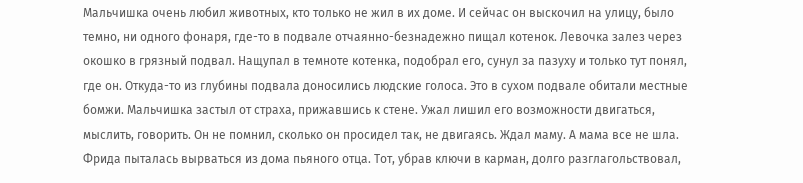Мальчишка очень любил животных, кто только не жил в их доме. И сейчас он выскочил на улицу, было темно, ни одного фонаря, где-то в подвале отчаянно-безнадежно пищал котенок. Левочка залез через окошко в грязный подвал. Нащупал в темноте котенка, подобрал его, сунул за пазуху и только тут понял, где он. Откуда-то из глубины подвала доносились людские голоса. Это в сухом подвале обитали местные бомжи. Мальчишка застыл от страха, прижавшись к стене. Ужал лишил его возможности двигаться, мыслить, говорить. Он не помнил, сколько он просидел так, не двигаясь. Ждал маму. А мама все не шла.
Фрида пыталась вырваться из дома пьяного отца. Тот, убрав ключи в карман, долго разглагольствовал,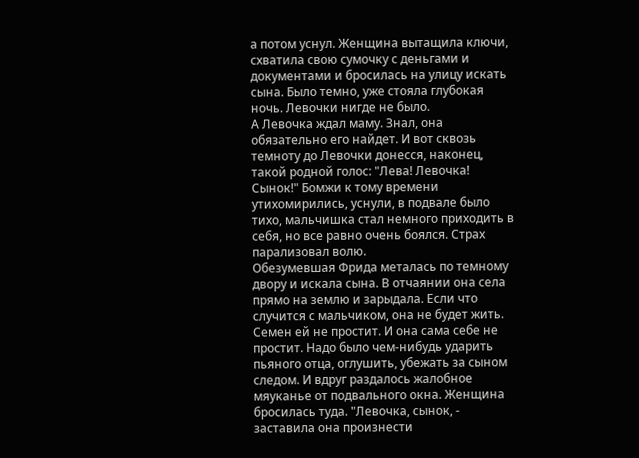а потом уснул. Женщина вытащила ключи, схватила свою сумочку с деньгами и документами и бросилась на улицу искать сына. Было темно, уже стояла глубокая ночь. Левочки нигде не было.
А Левочка ждал маму. Знал, она обязательно его найдет. И вот сквозь темноту до Левочки донесся, наконец, такой родной голос: "Лева! Левочка! Сынок!" Бомжи к тому времени утихомирились, уснули, в подвале было тихо, мальчишка стал немного приходить в себя, но все равно очень боялся. Страх парализовал волю.
Обезумевшая Фрида металась по темному двору и искала сына. В отчаянии она села прямо на землю и зарыдала. Если что случится с мальчиком, она не будет жить. Семен ей не простит. И она сама себе не простит. Надо было чем-нибудь ударить пьяного отца, оглушить, убежать за сыном следом. И вдруг раздалось жалобное мяуканье от подвального окна. Женщина бросилась туда. "Левочка, сынок, - заставила она произнести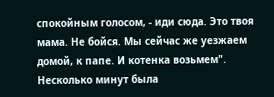спокойным голосом, - иди сюда. Это твоя мама. Не бойся. Мы сейчас же уезжаем домой, к папе. И котенка возьмем". Несколько минут была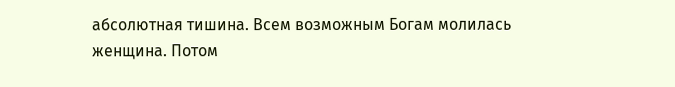абсолютная тишина. Всем возможным Богам молилась женщина. Потом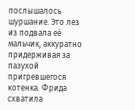послышалось шуршание. Это лез из подвала её мальчик, аккуратно придерживая за пазухой пригревшегося котенка. Фрида схватила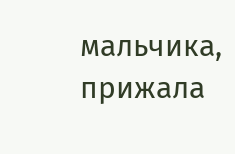мальчика, прижала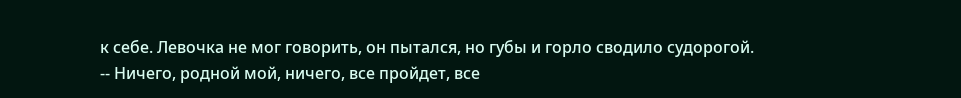к себе. Левочка не мог говорить, он пытался, но губы и горло сводило судорогой.
-- Ничего, родной мой, ничего, все пройдет, все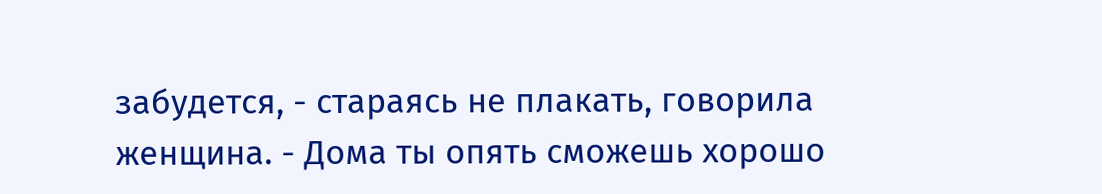забудется, - стараясь не плакать, говорила женщина. - Дома ты опять сможешь хорошо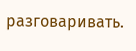разговаривать.